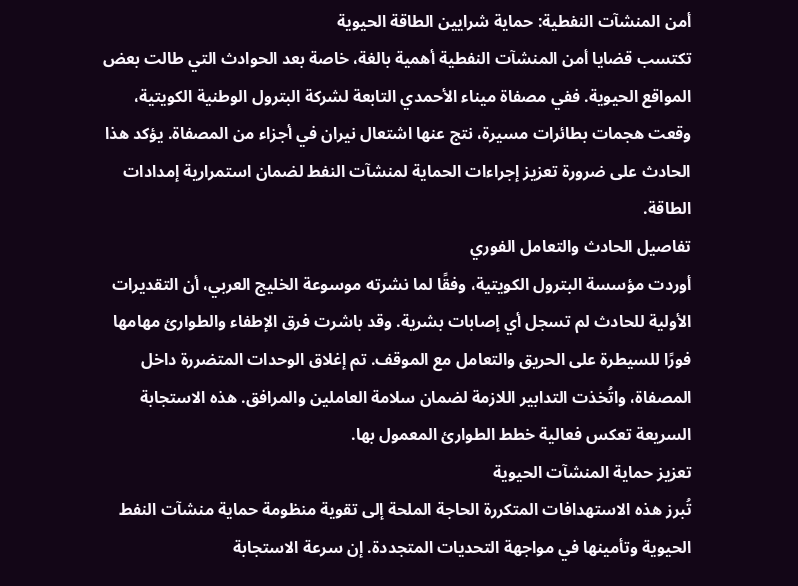أمن المنشآت النفطية: حماية شرايين الطاقة الحيوية
تكتسب قضايا أمن المنشآت النفطية أهمية بالغة، خاصة بعد الحوادث التي طالت بعض المواقع الحيوية. ففي مصفاة ميناء الأحمدي التابعة لشركة البترول الوطنية الكويتية، وقعت هجمات بطائرات مسيرة، نتج عنها اشتعال نيران في أجزاء من المصفاة. يؤكد هذا الحادث على ضرورة تعزيز إجراءات الحماية لمنشآت النفط لضمان استمرارية إمدادات الطاقة.
تفاصيل الحادث والتعامل الفوري
أوردت مؤسسة البترول الكويتية، وفقًا لما نشرته موسوعة الخليج العربي، أن التقديرات الأولية للحادث لم تسجل أي إصابات بشرية. وقد باشرت فرق الإطفاء والطوارئ مهامها فورًا للسيطرة على الحريق والتعامل مع الموقف. تم إغلاق الوحدات المتضررة داخل المصفاة، واتُخذت التدابير اللازمة لضمان سلامة العاملين والمرافق. هذه الاستجابة السريعة تعكس فعالية خطط الطوارئ المعمول بها.
تعزيز حماية المنشآت الحيوية
تُبرز هذه الاستهدافات المتكررة الحاجة الملحة إلى تقوية منظومة حماية منشآت النفط الحيوية وتأمينها في مواجهة التحديات المتجددة. إن سرعة الاستجابة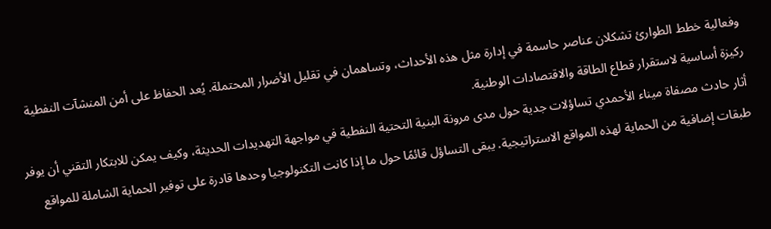وفعالية خطط الطوارئ تشكلان عناصر حاسمة في إدارة مثل هذه الأحداث، وتساهمان في تقليل الأضرار المحتملة. يُعد الحفاظ على أمن المنشآت النفطية ركيزة أساسية لاستقرار قطاع الطاقة والاقتصادات الوطنية.
أثار حادث مصفاة ميناء الأحمدي تساؤلات جدية حول مدى مرونة البنية التحتية النفطية في مواجهة التهديدات الحديثة، وكيف يمكن للابتكار التقني أن يوفر طبقات إضافية من الحماية لهذه المواقع الاستراتيجية. يبقى التساؤل قائمًا حول ما إذا كانت التكنولوجيا وحدها قادرة على توفير الحماية الشاملة للمواقع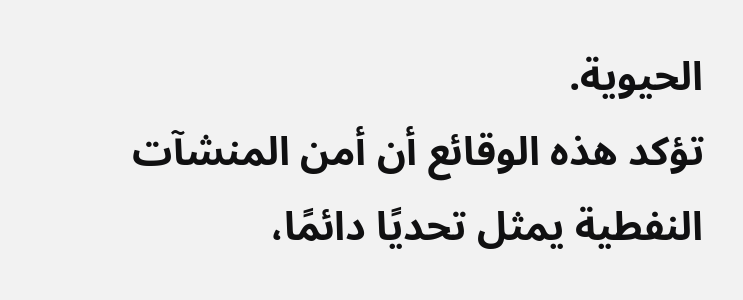الحيوية.
تؤكد هذه الوقائع أن أمن المنشآت النفطية يمثل تحديًا دائمًا،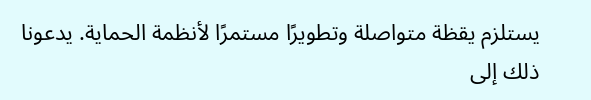يستلزم يقظة متواصلة وتطويرًا مستمرًا لأنظمة الحماية. يدعونا ذلك إلى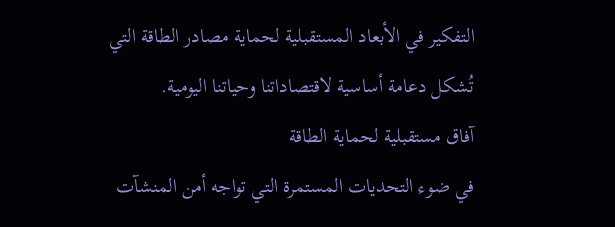التفكير في الأبعاد المستقبلية لحماية مصادر الطاقة التي تُشكل دعامة أساسية لاقتصاداتنا وحياتنا اليومية.
آفاق مستقبلية لحماية الطاقة
في ضوء التحديات المستمرة التي تواجه أمن المنشآت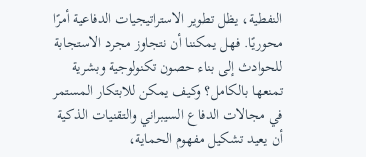النفطية، يظل تطوير الاستراتيجيات الدفاعية أمرًا محوريًا. فهل يمكننا أن نتجاوز مجرد الاستجابة للحوادث إلى بناء حصون تكنولوجية وبشرية تمنعها بالكامل؟ وكيف يمكن للابتكار المستمر في مجالات الدفاع السيبراني والتقنيات الذكية أن يعيد تشكيل مفهوم الحماية،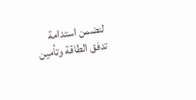لنضمن استدامة تدفق الطاقة وتأمين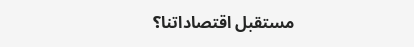مستقبل اقتصاداتنا؟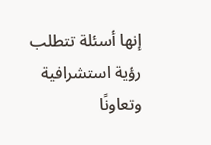إنها أسئلة تتطلب رؤية استشرافية وتعاونًا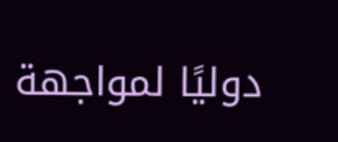دوليًا لمواجهة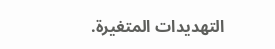التهديدات المتغيرة.